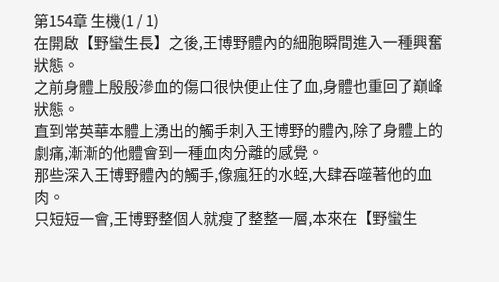第154章 生機(1 / 1)
在開啟【野蠻生長】之後,王博野體內的細胞瞬間進入一種興奮狀態。
之前身體上殷殷滲血的傷口很快便止住了血,身體也重回了巔峰狀態。
直到常英華本體上湧出的觸手刺入王博野的體內,除了身體上的劇痛,漸漸的他體會到一種血肉分離的感覺。
那些深入王博野體內的觸手,像瘋狂的水蛭,大肆吞噬著他的血肉。
只短短一會,王博野整個人就瘦了整整一層,本來在【野蠻生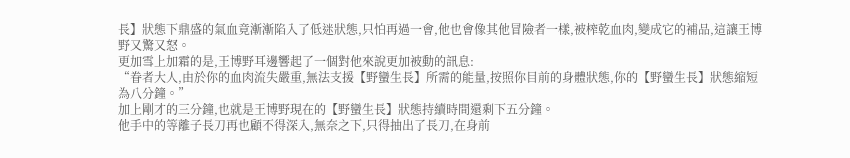長】狀態下鼎盛的氣血竟漸漸陷入了低迷狀態,只怕再過一會,他也會像其他冒險者一樣,被榨乾血肉,變成它的補品,這讓王博野又驚又怒。
更加雪上加霜的是,王博野耳邊響起了一個對他來說更加被動的訊息:
“眷者大人,由於你的血肉流失嚴重,無法支援【野蠻生長】所需的能量,按照你目前的身體狀態,你的【野蠻生長】狀態縮短為八分鐘。”
加上剛才的三分鐘,也就是王博野現在的【野蠻生長】狀態持續時間還剩下五分鐘。
他手中的等離子長刀再也顧不得深入,無奈之下,只得抽出了長刀,在身前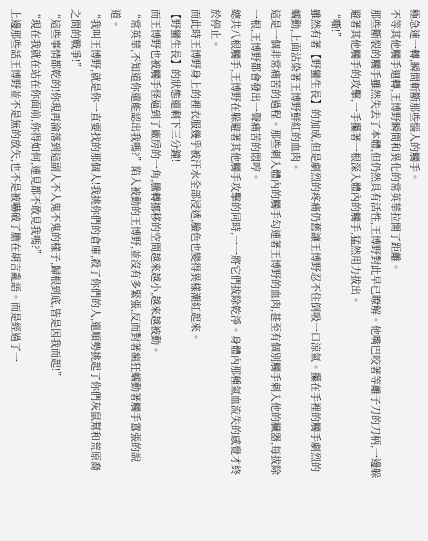極急速一轉,瞬間斬斷那些惱人的觸手。
不等其他觸手迴轉,王博野瞬間和異化的常英華拉開了距離。
那些斷裂的觸手雖然失去了本體,但仍然具有活性,王博野對此早已瞭解。他嘴巴咬著等離子刀的刀柄,一邊躲避著其他觸手的攻擊,一手攥著一根深入體內的觸手,猛然用力拔出。
“嘶!”
雖然有著【野蠻生長】的加成,但是劇烈的疼痛仍舊讓王博野忍不住倒吸一口涼氣。攥在手裡的觸手劇烈的蠕動,上面沾染著王博野鮮紅的血肉。
這是一個非常痛苦的過程。那些刺入體內的觸手勾連著王博野的血肉,甚至有個別觸手刺入他的臟器,每拔除一根,王博野都會發出一聲痛苦的悶哼。
總共八根觸手,王博野在躲避著其他觸手攻擊的同時,一一將它們拔除乾淨。身體內那種氣血流失的感覺才終於停止。
而此時王博野身上的裡衣服幾乎被汗水全部浸透,臉色也變得異樣潮紅起來。
【野蠻生長】的狀態還剩下三分鐘!
而王博野也被觸手怪逼到了廠房的一角,騰轉挪移的空間越來越小,越來越被動。
“常英華,不知道你還能認出我嗎?”陷入被動的王博野,並沒有多緊張,反而對著瘋狂蠕動著觸手囂張的說道。
“我叫王博野,就是你一直要找的那個人!我挑你們的倉庫,殺了你們的人,還順勢挑起了你們灰鼠幫和荒原裔之間的戰爭!”
“這些事情都乾的!你現再淪落到這副人不人鬼不鬼的樣子,歸根到底,皆是因我而起!”
“現在我就在站在你面前,你得如何,連見都不敢見我嗎?”
上邊那些話王博野並不是無的放矢,也不是被嚇破了膽在胡言亂語。而是經過了一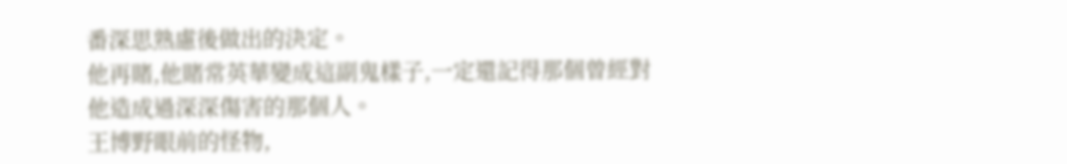番深思熟慮後做出的決定。
他再賭,他賭常英華變成這副鬼樣子,一定還記得那個曾經對他造成過深深傷害的那個人。
王博野眼前的怪物,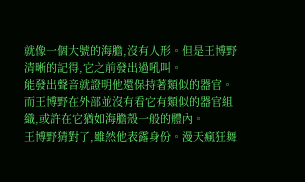就像一個大號的海膽,沒有人形。但是王博野清晰的記得,它之前發出過吼叫。
能發出聲音就證明他還保持著類似的器官。而王博野在外部並沒有看它有類似的器官組織,或許在它猶如海膽殼一般的體內。
王博野猜對了,雖然他表露身份。漫天瘋狂舞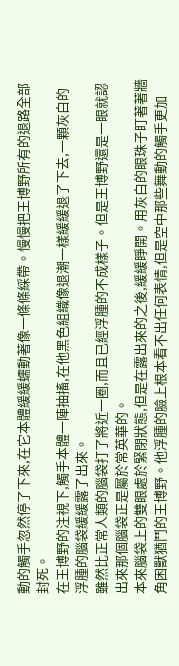動的觸手忽然停了下來,在它本體緩緩蠕動著像一條條綵帶。慢慢把王博野所有的退路全部封死。
在王博野的注視下,觸手本體一陣抽搐,在他黑色組織像退潮一樣緩緩退了下去,一顆灰白的浮腫的腦袋緩緩露了出來。
雖然比正常人類的腦袋打了將近一圈,而且已經浮腫的不成樣子。但是王博野還是一眼就認出來那個腦袋正是屬於常英華的。
本來腦袋上的雙眼處於緊閉狀態,但是在露出來的之後,緩緩睜開。用灰白的眼珠子盯著著牆角困獸猶鬥的王博野。他浮腫的臉上根本看不出任何表情,但是空中那些舞動的觸手更加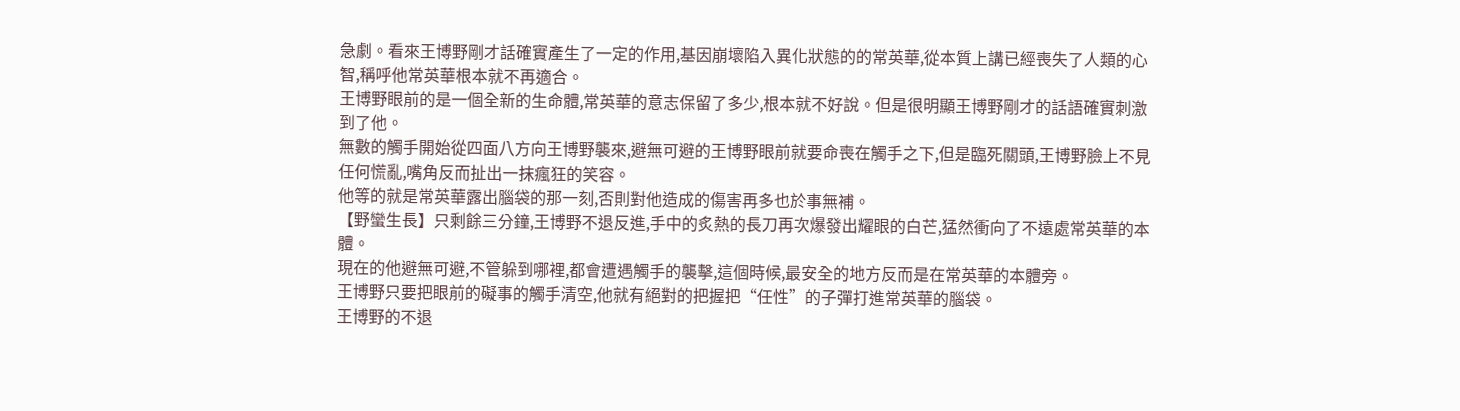急劇。看來王博野剛才話確實產生了一定的作用,基因崩壞陷入異化狀態的的常英華,從本質上講已經喪失了人類的心智,稱呼他常英華根本就不再適合。
王博野眼前的是一個全新的生命體,常英華的意志保留了多少,根本就不好說。但是很明顯王博野剛才的話語確實刺激到了他。
無數的觸手開始從四面八方向王博野襲來,避無可避的王博野眼前就要命喪在觸手之下,但是臨死關頭,王博野臉上不見任何慌亂,嘴角反而扯出一抹瘋狂的笑容。
他等的就是常英華露出腦袋的那一刻,否則對他造成的傷害再多也於事無補。
【野蠻生長】只剩餘三分鐘,王博野不退反進,手中的炙熱的長刀再次爆發出耀眼的白芒,猛然衝向了不遠處常英華的本體。
現在的他避無可避,不管躲到哪裡,都會遭遇觸手的襲擊,這個時候,最安全的地方反而是在常英華的本體旁。
王博野只要把眼前的礙事的觸手清空,他就有絕對的把握把“任性”的子彈打進常英華的腦袋。
王博野的不退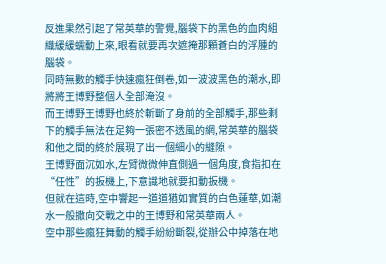反進果然引起了常英華的警覺,腦袋下的黑色的血肉組織緩緩蠕動上來,眼看就要再次遮掩那顆蒼白的浮腫的腦袋。
同時無數的觸手快速瘋狂倒卷,如一波波黑色的潮水,即將將王博野整個人全部淹沒。
而王博野王博野也終於斬斷了身前的全部觸手,那些剩下的觸手無法在足夠一張密不透風的網,常英華的腦袋和他之間的終於展現了出一個細小的縫隙。
王博野面沉如水,左臂微微伸直側過一個角度,食指扣在“任性”的扳機上,下意識地就要扣動扳機。
但就在這時,空中響起一道道猶如實質的白色蓮華,如潮水一般撒向交戰之中的王博野和常英華兩人。
空中那些瘋狂舞動的觸手紛紛斷裂,從辦公中掉落在地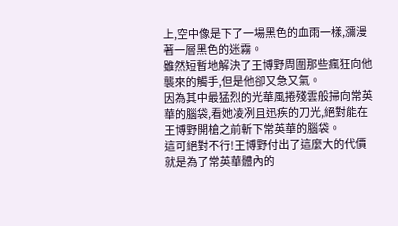上,空中像是下了一場黑色的血雨一樣,瀰漫著一層黑色的迷霧。
雖然短暫地解決了王博野周圍那些瘋狂向他襲來的觸手,但是他卻又急又氣。
因為其中最猛烈的光華風捲殘雲般掃向常英華的腦袋,看她凌冽且迅疾的刀光,絕對能在王博野開槍之前斬下常英華的腦袋。
這可絕對不行!王博野付出了這麼大的代價就是為了常英華體內的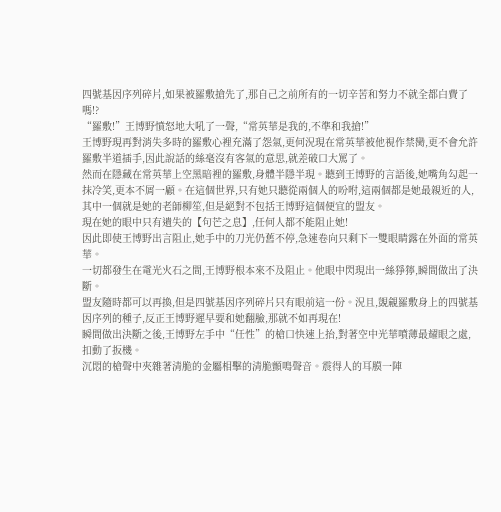四號基因序列碎片,如果被羅敷搶先了,那自己之前所有的一切辛苦和努力不就全都白費了嗎!?
“羅敷!”王博野憤怒地大吼了一聲,“常英華是我的,不準和我搶!”
王博野現再對消失多時的羅敷心裡充滿了怨氣,更何況現在常英華被他視作禁臠,更不會允許羅敷半道插手,因此說話的絲毫沒有客氣的意思,就差破口大罵了。
然而在隱藏在常英華上空黑暗裡的羅敷,身體半隱半現。聽到王博野的言語後,她嘴角勾起一抹冷笑,更本不屑一顧。在這個世界,只有她只聽從兩個人的吩咐,這兩個都是她最親近的人,其中一個就是她的老師柳笙,但是絕對不包括王博野這個便宜的盟友。
現在她的眼中只有遺失的【句芒之息】,任何人都不能阻止她!
因此即使王博野出言阻止,她手中的刀光仍舊不停,急速卷向只剩下一雙眼睛露在外面的常英華。
一切都發生在電光火石之間,王博野根本來不及阻止。他眼中閃現出一絲猙獰,瞬間做出了決斷。
盟友隨時都可以再換,但是四號基因序列碎片只有眼前這一份。況且,覬覦羅敷身上的四號基因序列的種子,反正王博野遲早要和她翻臉,那就不如再現在!
瞬間做出決斷之後,王博野左手中“任性”的槍口快速上抬,對著空中光華噴薄最耀眼之處,扣動了扳機。
沉悶的槍聲中夾雜著清脆的金屬相擊的清脆顫鳴聲音。震得人的耳膜一陣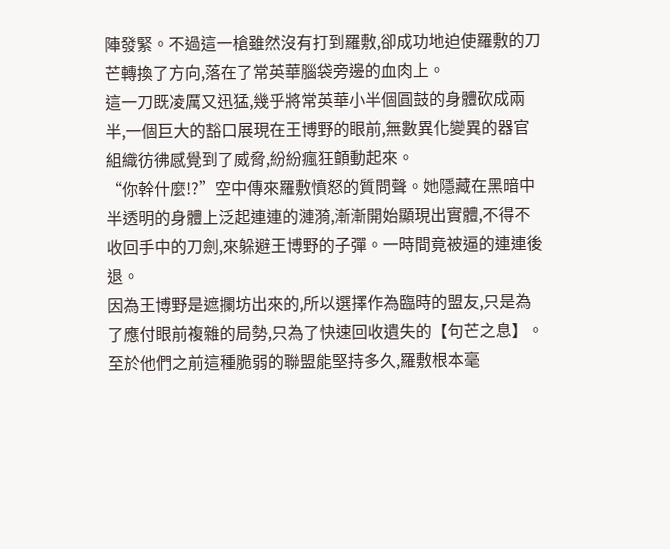陣發緊。不過這一槍雖然沒有打到羅敷,卻成功地迫使羅敷的刀芒轉換了方向,落在了常英華腦袋旁邊的血肉上。
這一刀既凌厲又迅猛,幾乎將常英華小半個圓鼓的身體砍成兩半,一個巨大的豁口展現在王博野的眼前,無數異化變異的器官組織彷彿感覺到了威脅,紛紛瘋狂顫動起來。
“你幹什麼!?”空中傳來羅敷憤怒的質問聲。她隱藏在黑暗中半透明的身體上泛起連連的漣漪,漸漸開始顯現出實體,不得不收回手中的刀劍,來躲避王博野的子彈。一時間竟被逼的連連後退。
因為王博野是遮攔坊出來的,所以選擇作為臨時的盟友,只是為了應付眼前複雜的局勢,只為了快速回收遺失的【句芒之息】。
至於他們之前這種脆弱的聯盟能堅持多久,羅敷根本毫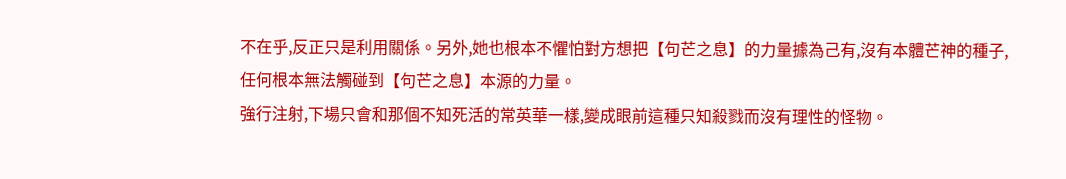不在乎,反正只是利用關係。另外,她也根本不懼怕對方想把【句芒之息】的力量據為己有,沒有本體芒神的種子,任何根本無法觸碰到【句芒之息】本源的力量。
強行注射,下場只會和那個不知死活的常英華一樣,變成眼前這種只知殺戮而沒有理性的怪物。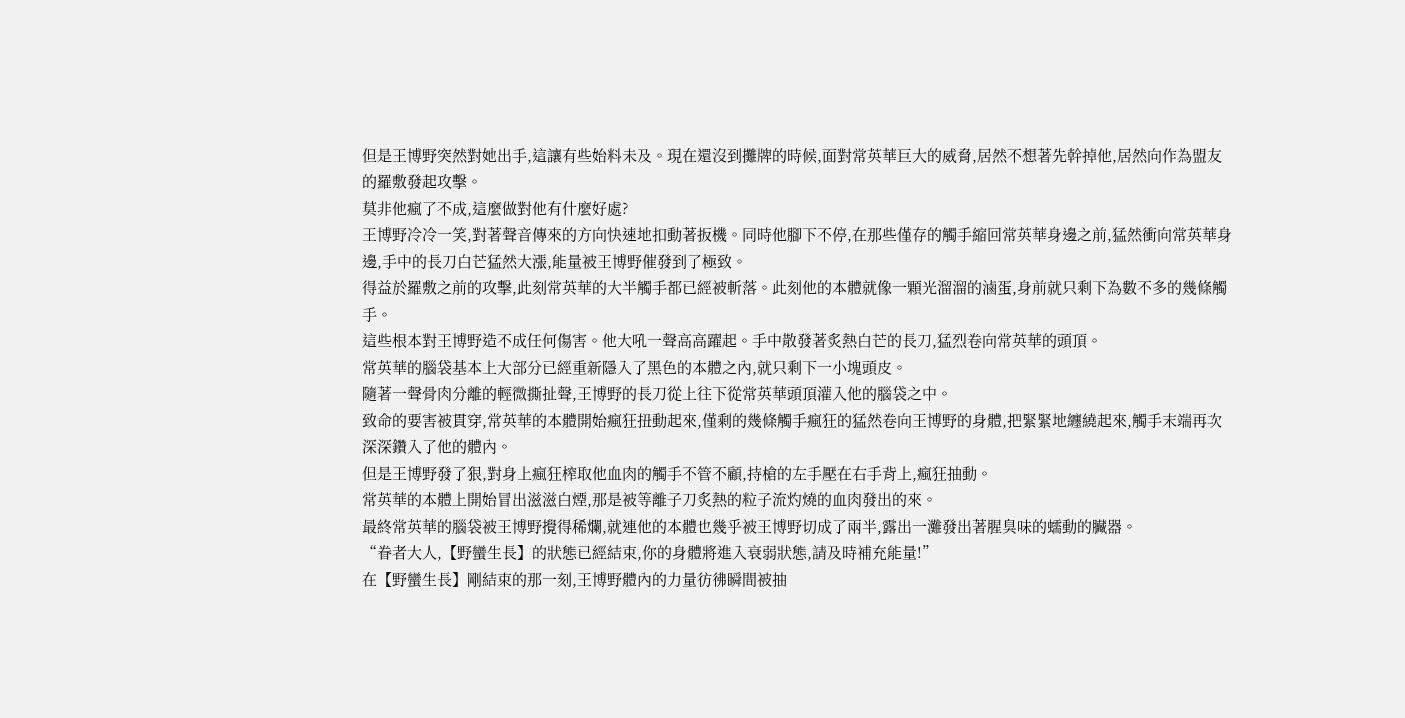但是王博野突然對她出手,這讓有些始料未及。現在還沒到攤牌的時候,面對常英華巨大的威脅,居然不想著先幹掉他,居然向作為盟友的羅敷發起攻擊。
莫非他瘋了不成,這麼做對他有什麼好處?
王博野冷冷一笑,對著聲音傳來的方向快速地扣動著扳機。同時他腳下不停,在那些僅存的觸手縮回常英華身邊之前,猛然衝向常英華身邊,手中的長刀白芒猛然大漲,能量被王博野催發到了極致。
得益於羅敷之前的攻擊,此刻常英華的大半觸手都已經被斬落。此刻他的本體就像一顆光溜溜的滷蛋,身前就只剩下為數不多的幾條觸手。
這些根本對王博野造不成任何傷害。他大吼一聲高高躍起。手中散發著炙熱白芒的長刀,猛烈卷向常英華的頭頂。
常英華的腦袋基本上大部分已經重新隱入了黑色的本體之內,就只剩下一小塊頭皮。
隨著一聲骨肉分離的輕微撕扯聲,王博野的長刀從上往下從常英華頭頂灌入他的腦袋之中。
致命的要害被貫穿,常英華的本體開始瘋狂扭動起來,僅剩的幾條觸手瘋狂的猛然卷向王博野的身體,把緊緊地纏繞起來,觸手末端再次深深鑽入了他的體內。
但是王博野發了狠,對身上瘋狂榨取他血肉的觸手不管不顧,持槍的左手壓在右手背上,瘋狂抽動。
常英華的本體上開始冒出滋滋白煙,那是被等離子刀炙熱的粒子流灼燒的血肉發出的來。
最終常英華的腦袋被王博野攪得稀爛,就連他的本體也幾乎被王博野切成了兩半,露出一灘發出著腥臭味的蠕動的臟器。
“眷者大人,【野蠻生長】的狀態已經結束,你的身體將進入衰弱狀態,請及時補充能量!”
在【野蠻生長】剛結束的那一刻,王博野體內的力量彷彿瞬間被抽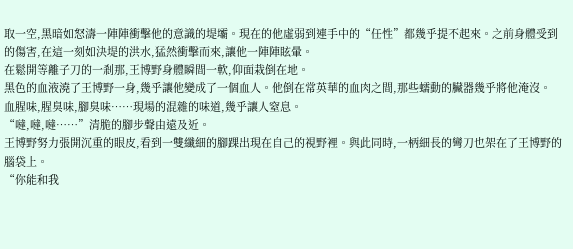取一空,黑暗如怒濤一陣陣衝擊他的意識的堤壩。現在的他虛弱到連手中的“任性”都幾乎提不起來。之前身體受到的傷害,在這一刻如決堤的洪水,猛然衝擊而來,讓他一陣陣眩暈。
在鬆開等離子刀的一剎那,王博野身體瞬間一軟,仰面栽倒在地。
黑色的血液澆了王博野一身,幾乎讓他變成了一個血人。他倒在常英華的血肉之間,那些蠕動的臟器幾乎將他淹沒。
血腥味,腥臭味,腳臭味……現場的混雜的味道,幾乎讓人窒息。
“噠,噠,噠……”清脆的腳步聲由遠及近。
王博野努力張開沉重的眼皮,看到一雙纖細的腳踝出現在自己的視野裡。與此同時,一柄細長的彎刀也架在了王博野的腦袋上。
“你能和我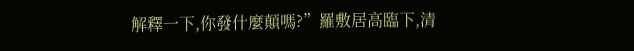解釋一下,你發什麼顛嗎?”羅敷居高臨下,清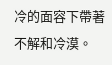冷的面容下帶著不解和冷漠。